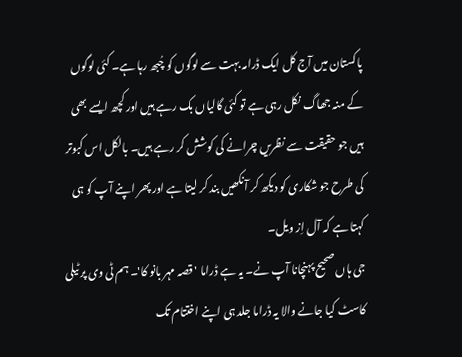پاکستان میں آج کل ایک ڈرامہ بہت سے لوگوں کو چُبھ رہا ہے۔ کئی لوگوں کے منہ جھاگ نکل رہی ہے تو کئی گالیاں بک رہے ہیں اور کچھ ایسے بھی ہیں جو حقیقت سے نظریں چرانے کی کوشش کر رہے ہیں۔ بالکل اس کبوتر کی طرح جو شکاری کو دیکھ کر آنکھیں بند کر لیتا ہے اور پھر اپنے آپ کو ہی کہتا ہے کہ آل اِز ویل۔
جی ہاں صحیح پہنچانا آپ نے۔ یہ ہے ڈراما ' قصہ مہر بانو کا'۔ ہم ٹی وی پر ٹیلی کاسٹ کیا جانے والا یہ ڈراما جلد ہی اپنے اختتام تک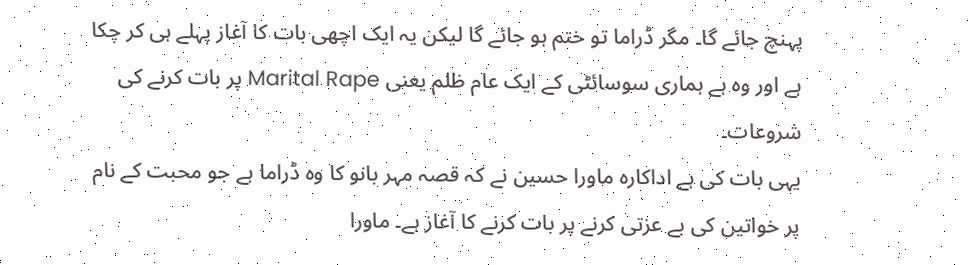پہنچ جائے گا۔ مگر ڈراما تو ختم ہو جائے گا لیکن یہ ایک اچھی بات کا آغاز پہلے ہی کر چکا ہے اور وہ ہے ہماری سوسائٹی کے ایک عام ظلم یعنی Marital Rape پر بات کرنے کی شروعات۔
یہی بات کی ہے اداکارہ ماورا حسین نے کہ قصہ مہر بانو کا وہ ڈراما ہے جو محبت کے نام پر خواتین کی بے عزتی کرنے پر بات کرنے کا آغاز ہے۔ ماورا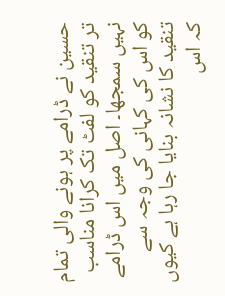حسین نے ڈرامے پر ہونے والی تمام تر تنقید کو لفٹ تک کرانا مناسب نہیں سمجھا۔ اصل میں اس ڈرامے کو اس کی کہانی کی وجہ سے تنقید کا نشانہ بنایا جا رہا ہے کیوں کہ اس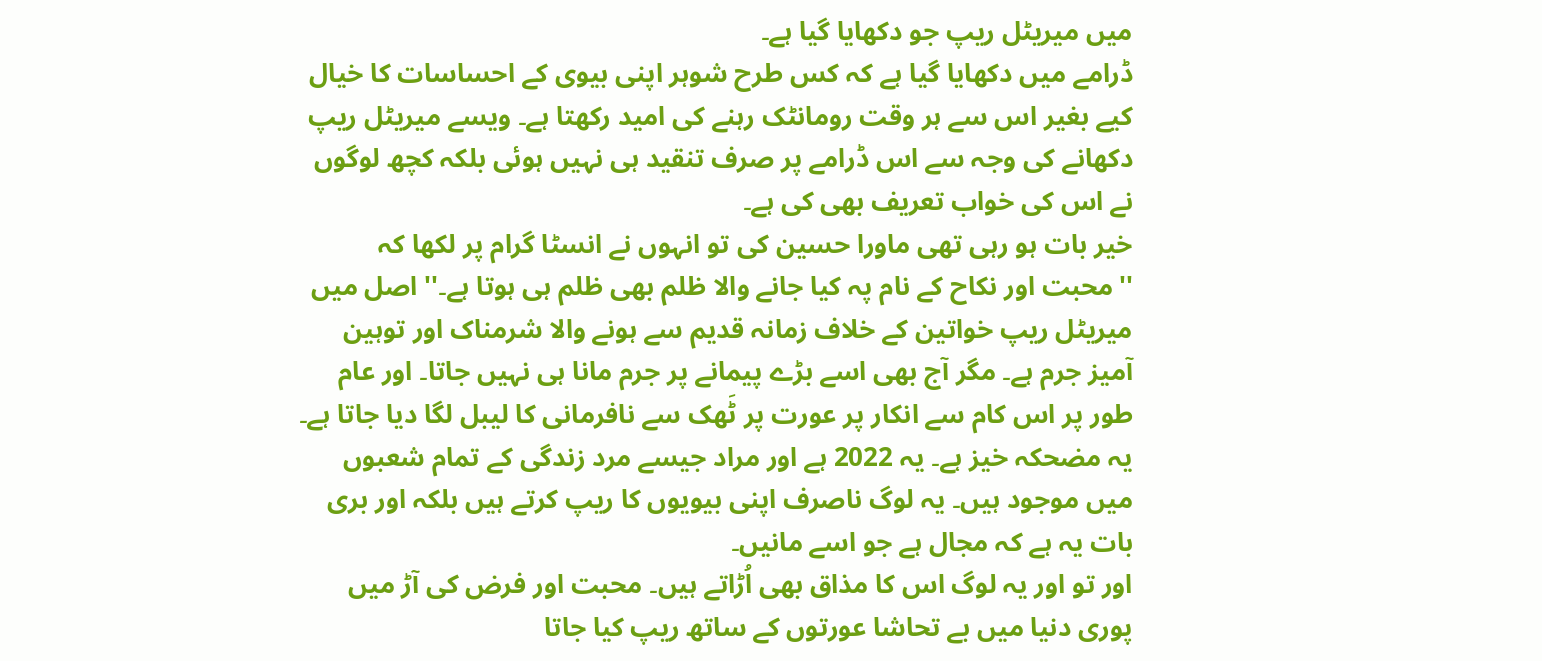میں میریٹل ریپ جو دکھایا گیا ہے۔
ڈرامے میں دکھایا گیا ہے کہ کس طرح شوہر اپنی بیوی کے احساسات کا خیال کیے بغیر اس سے ہر وقت رومانٹک رہنے کی امید رکھتا ہے۔ ویسے میریٹل ریپ دکھانے کی وجہ سے اس ڈرامے پر صرف تنقید ہی نہیں ہوئی بلکہ کچھ لوگوں نے اس کی خواب تعریف بھی کی ہے۔
خیر بات ہو رہی تھی ماورا حسین کی تو انہوں نے انسٹا گرام پر لکھا کہ ''محبت اور نکاح کے نام پہ کیا جانے والا ظلم بھی ظلم ہی ہوتا ہے۔'' اصل میں میریٹل ریپ خواتین کے خلاف زمانہ قدیم سے ہونے والا شرمناک اور توہین آمیز جرم ہے۔ مگر آج بھی اسے بڑے پیمانے پر جرم مانا ہی نہیں جاتا۔ اور عام طور پر اس کام سے انکار پر عورت پر ٹَھک سے نافرمانی کا لیبل لگا دیا جاتا ہے۔
یہ مضحکہ خیز ہے۔ یہ 2022 ہے اور مراد جیسے مرد زندگی کے تمام شعبوں میں موجود ہیں۔ یہ لوگ ناصرف اپنی بیویوں کا ریپ کرتے ہیں بلکہ اور بری بات یہ ہے کہ مجال ہے جو اسے مانیں۔
اور تو اور یہ لوگ اس کا مذاق بھی اُڑاتے ہیں۔ محبت اور فرض کی آڑ میں پوری دنیا میں بے تحاشا عورتوں کے ساتھ ریپ کیا جاتا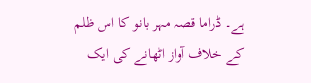ہے۔ ڈراما قصہ مہر بانو کا اس ظلم کے خلاف آواز اٹھانے کی ایک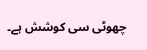چھوٹی سی کوشش ہے۔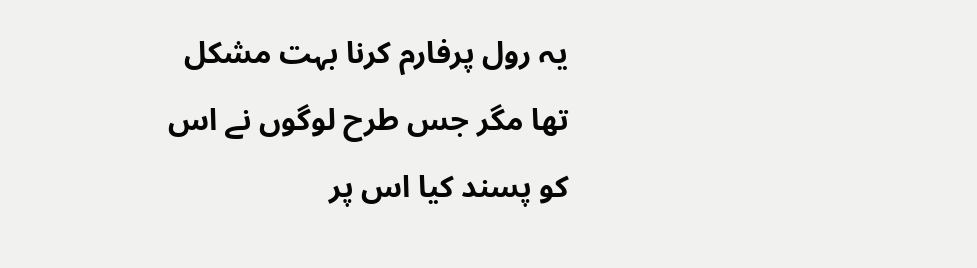یہ رول پرفارم کرنا بہت مشکل تھا مگر جس طرح لوگوں نے اس کو پسند کیا اس پر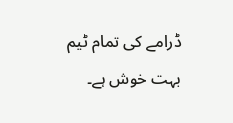ڈرامے کی تمام ٹیم بہت خوش ہے۔